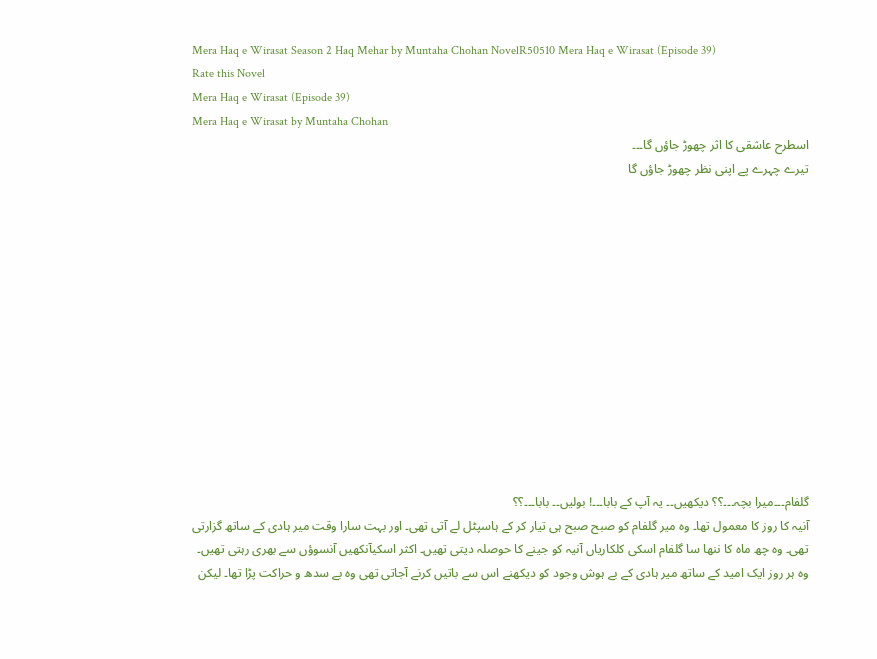Mera Haq e Wirasat Season 2 Haq Mehar by Muntaha Chohan NovelR50510 Mera Haq e Wirasat (Episode 39)
Rate this Novel
Mera Haq e Wirasat (Episode 39)
Mera Haq e Wirasat by Muntaha Chohan
اسطرح عاشقی کا اثر چھوڑ جاؤں گا۔۔۔
تیرے چہرے پے اپنی نظر چھوڑ جاؤں گا













گلفام۔۔۔میرا بچہ۔۔۔؟؟ دیکھیں۔۔ یہ آپ کے بابا۔۔۔! بولیں۔۔ بابا۔۔۔؟؟
آنیہ کا روز کا معمول تھا۔ وہ میر گلفام کو صبح صبح ہی تیار کر کے ہاسپٹل لے آتی تھی۔ اور بہت سارا وقت میر ہادی کے ساتھ گزارتی تھی۔ وہ چھ ماہ کا ننھا سا گلفام اسکی کلکاریاں آنیہ کو جینے کا حوصلہ دیتی تھیں۔ اکثر اسکیآنکھیں آنسوؤں سے بھری رہتی تھیں۔ وہ ہر روز ایک امید کے ساتھ میر ہادی کے بے ہوش وجود کو دیکھنے اس سے باتیں کرنے آجاتی تھی وہ بے سدھ و حراکت پڑا تھا۔ لیکن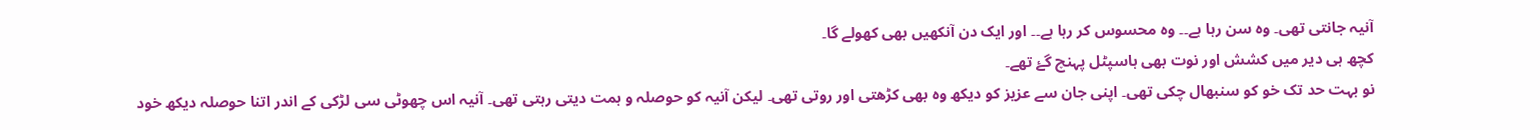آنیہ جانتی تھی۔ وہ سن رہا ہے۔۔ وہ محسوس کر رہا ہے۔۔ اور ایک دن آنکھیں بھی کھولے گا۔
کچھ ہی دیر میں کشش اور نوت بھی ہاسپٹل پہنچ گۓ تھے۔
نو بہت حد تک خو کو سنبھال چکی تھی۔ اپنی جان سے عزیز کو دیکھ وہ بھی کڑھتی اور روتی تھی۔ لیکن آنیہ کو حوصلہ و ہمت دیتی رہتی تھی۔ آنیہ اس چھوٹی سی لڑکی کے اندر اتنا حوصلہ دیکھ خود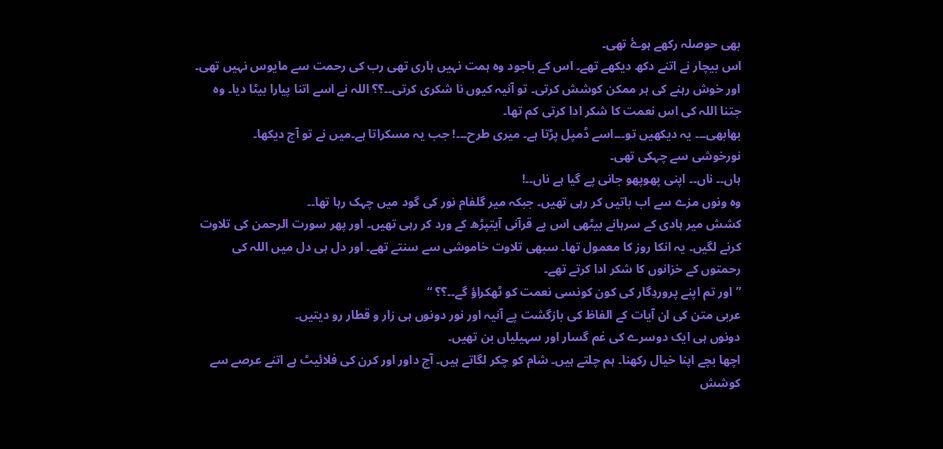بھی حوصلہ رکھے ہوۓ تھی۔
اس بیچار نے اتنے دکھ دیکھے تھے۔ اس کے باجود وہ ہمت نہیں ہاری تھی رب کی رحمت سے مایوس نہیں تھی۔ اور خوش رہنے کی ہر ممکن کوشش کرتی۔ تو آنیہ کیوں نا شکری کرتی۔۔؟؟ اللہ نے اسے اتنا پیارا بیٹا دیا۔ وہ جتنا اللہ کی اس نعمت کا شکر ادا کرتی کم تھا۔
بھابھی۔۔۔ یہ دیکھیں تو۔۔۔اسے ڈمپل پڑتا ہے۔ میری طرح۔۔۔! جب یہ مسکراتا ہے۔میں نے تو آج دیکھا۔
نورخوشی سے چہکی تھی۔
ہاں۔۔ ناں۔۔ اپنی پھوپھو جانی پے گیا ہے ناں۔۔!
وہ ونوں مزے سے اب باتیں کر رہی تھیں۔ جبکہ میر گلفام نور کی گود میں چہک رہا تھا۔۔
کشش میر ہادی کے سرہانے بیٹھی اس پے قرآنی آیتپڑھ کے ورد کر رہی تھیں۔ اور پھر سورت الرحمن کی تلاوت کرنے لگیں۔ یہ انکا روز کا معمول تھا۔ سبھی تلاوت خاموشی سے سنتے تھے۔ اور دل ہی دل میں اللہ کی رحمتوں کے خزانوں کا شکر ادا کرتے تھے۔
”اور تم اپنے پروردِگار کی کون کونسی نعمت کو ٹھکراؤ گے۔۔؟؟ “
عربی متن کی ان آیات کے الفاظ کی بازگشت پے آنیہ اور نور دونوں ہی زار و قطار رو دیتیں۔
دونوں ہی ایک دوسرے کی غم گسار اور سہیلیاں بن تھیں۔
اچھا بچے اپنا خیال رکھنا۔ ہم چلتے ہیں۔ شام کو چکر لگاتے ہیں۔ آج داور اور کرن کی فلائیٹ ہے اتنے عرصے سے کوشش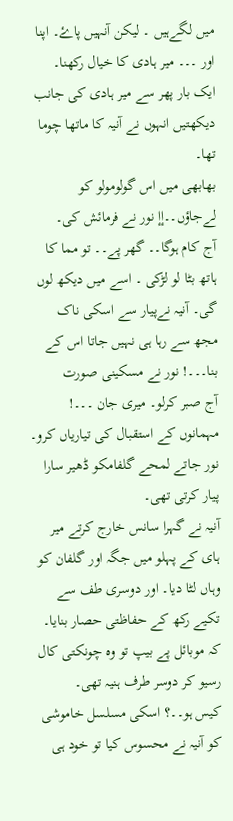میں لگےہیں ۔ لیکن آنہیں پاۓ۔ اپنا اور ۔۔۔ میر ہادی کا خیال رکھنا۔
ایک بار پھر سے میر ہادی کی جانب دیکھتیں انہوں نے آنیہ کا ماتھا چوما تھا۔
بھابھی میں اس گولومولو کو لےجاؤں۔۔إإ نور نے فرمائش کی۔
آج کام ہوگا۔۔ گھر پے۔۔ تو مما کا ہاتھ بٹا لو لڑکی ۔ اسے میں دیکھ لوں گی۔ آنیہ نےپیار سے اسکی ناک
مجھ سے رہا ہی نہیں جاتا اس کے بنا۔۔۔! نور نے مسکینی صورت
آج صبر کرلو۔ میری جان ۔۔۔! مہمانوں کے استقبال کی تیاریاں کرو۔
نور جاتے لمحے گلفامکو ڈھیر سارا پیار کرتی تھی۔
آنیہ نے گہرا سانس خارج کرتے میر ہای کے پہلو میں جگہ اور گلفان کو وہاں لٹا دیا۔ اور دوسری طف سے تکیے رکھ کے حفاظتی حصار بنایا۔
کہ موبائل پے بیپ تو وہ چونکتی کال رسیو کر دوسر طرف ہنیہ تھی۔
کیس ہو۔۔؟ اسکی مسلسل خاموشی کو آنیہ نے محسوس کیا تو خود ہی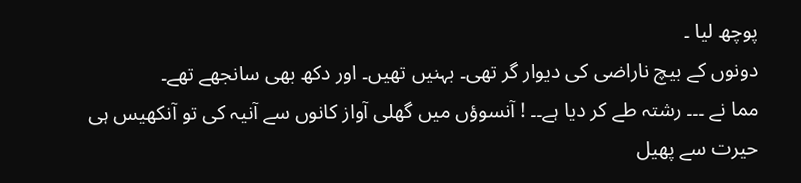پوچھ لیا ۔
دونوں کے بیچ ناراضی کی دیوار گر تھی۔ بہنیں تھیں۔ اور دکھ بھی سانجھے تھے۔
مما نے ۔۔۔ رشتہ طے کر دیا ہے۔۔ ! آنسوؤں میں گھلی آواز کانوں سے آنیہ کی تو آنکھیس ہی حیرت سے پھیل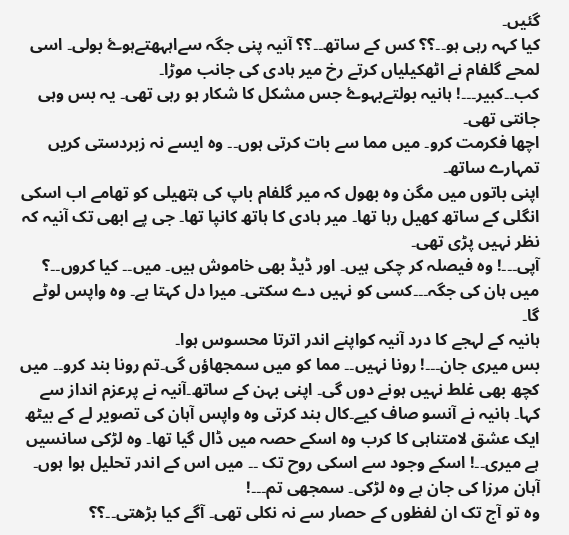گئیں۔
کیا کہہ رہی ہو۔۔؟؟ کس کے ساتھ۔۔؟؟ آنیہ پنی جگہ سےاہہھتےہوۓ بولی۔ اسی لمحے گلفام نے اٹھکیلیاں کرتے رخ میر ہادی کی جانب موڑا۔
کب۔۔کبیر۔۔۔! ہانیہ بولتےبہوۓ جس مشکل کا شکار ہو رہی تھی۔ یہ بس وہی جانتی تھی۔
اچھا فکرمت کرو۔ میں مما سے بات کرتی ہوں۔۔ وہ ایسے نہ زبردستی کریں تمہارے ساتھ۔
اپنی باتوں میں مگن وہ بھول کہ میر گلفام باپ کی ہتھیلی کو تھامے اب اسکی انگلی کے ساتھ کھیل رہا تھا۔ میر ہادی کا ہاتھ کانپا تھا۔ جی پے ابھی تک آنیہ کہ نظر نہیں پڑی تھی۔
آپی۔۔۔! وہ فیصلہ کر چکی ہیں۔ اور ڈیڈ بھی خاموش ہیں۔ میں۔۔ کیا کروں۔۔؟ میں ہان کی جگہ۔۔۔کسی کو نہیں دے سکتی۔ میرا دل کہتا ہے۔ وہ واپس لوٹے گا۔
ہانیہ کے لہجے کا درد آنیہ کواپنے اندر اترتا محسوس ہوا۔
بس میری جان۔۔۔! رونا نہیں۔۔ مما کو میں سمجھاؤں گی۔تم رونا بند کرو۔۔ میں کچھ بھی غلط نہیں ہونے دوں گی۔ اپنی بہن کے ساتھ۔آنیہ نے پرعزم انداز سے کہا۔ ہانیہ نے آنسو صاف کیے۔کال بند کرتی وہ واپس آہان کی تصویر لے کے بیٹھ
ایک عشق لامتناہی کا کرب وہ اسکے حصہ میں ڈال گیا تھا۔ وہ لڑکی سانسیں ہے میری۔۔! اسکے وجود سے اسکی روح تک ۔۔ میں اس کے اندر تحلیل ہوا ہوں۔ آہان مرزا کی جان ہے وہ لڑکی۔ سمجھی تم۔۔۔!
وہ تو آج تک ان لفظوں کے حصار سے نہ نکلی تھی۔ آگے کیا بڑھتی۔۔؟؟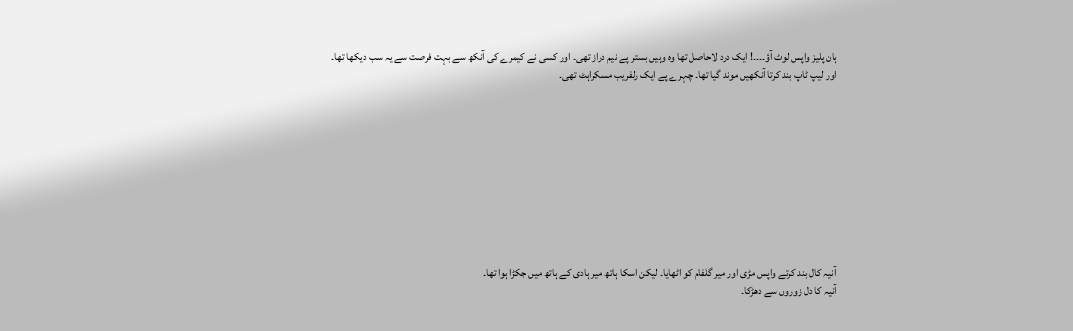ہان پلیز واپس لوٹ آؤ۔۔۔۔! ایک درد لاحاصل تھا وہ وہیں بستر پے نیم دراز تھی۔ اور کسی نے کیمرے کی آنکھ سے بہت فرصت سے یہ سب دیکھا تھا۔
اور لیپ ٹاپ بند کرتا آنکھیں موند گیا تھا۔ چہرے پے ایک رلفریب مسکراہٹ تھی۔










آنیہ کال بند کرتے واپس مڑی اور میر گلفام کو اٹھایا۔ لیکن اسکا ہاتھ میر ہادی کے ہاتھ میں جکڑا ہوا تھا۔
آنیہ کا دل زوروں سے دھڑکا۔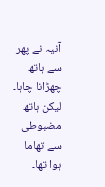آنیہ نے پھر سے ہاتھ چھڑانا چاہا۔ لیکن ہاتھ مضبوطی سے تھاما ہوا تھا۔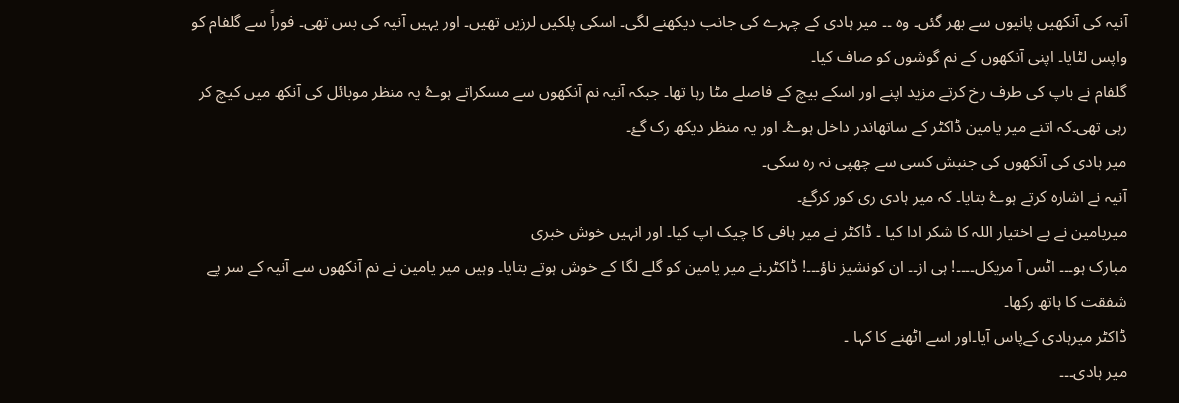آنیہ کی آنکھیں پانیوں سے بھر گئں۔ وہ ۔۔ میر ہادی کے چہرے کی جانب دیکھنے لگی۔ اسکی پلکیں لرزیں تھیں۔ اور یہیں آنیہ کی بس تھی۔ فوراً سے گلفام کو واپس لٹایا۔ اپنی آنکھوں کے نم گوشوں کو صاف کیا۔
گلفام نے باپ کی طرف رخ کرتے مزید اپنے اور اسکے بیچ کے فاصلے مٹا رہا تھا۔ جبکہ آنیہ نم آنکھوں سے مسکراتے ہوۓ یہ منظر موبائل کی آنکھ میں کیچ کر رہی تھی۔کہ اتنے میر یامین ڈاکٹر کے ساتھاندر داخل ہوۓ۔ اور یہ منظر دیکھ رک گۓ۔
میر ہادی کی آنکھوں کی جنبش کسی سے چھپی نہ رہ سکی۔
آنیہ نے اشارہ کرتے ہوۓ بتایا۔ کہ میر ہادی ری کور کرگۓ۔
میریامین نے بے اختیار اللہ کا شکر ادا کیا ۔ ڈاکٹر نے میر ہافی کا چیک اپ کیا۔ اور انہیں خوش خبری
مبارک ہو۔۔۔ اٹس آ مریکل۔۔۔۔! ہی از۔۔ ان کونشیز ناؤ۔۔۔! ڈاکٹر۔نے میر یامین کو گلے لگا کے خوش ہوتے بتایا۔ وہیں میر یامین نے نم آنکھوں سے آنیہ کے سر پے شفقت کا ہاتھ رکھا۔
ڈاکٹر میرہادی کےپاس آیا۔اور اسے اٹھنے کا کہا ۔
میر ہادی۔۔۔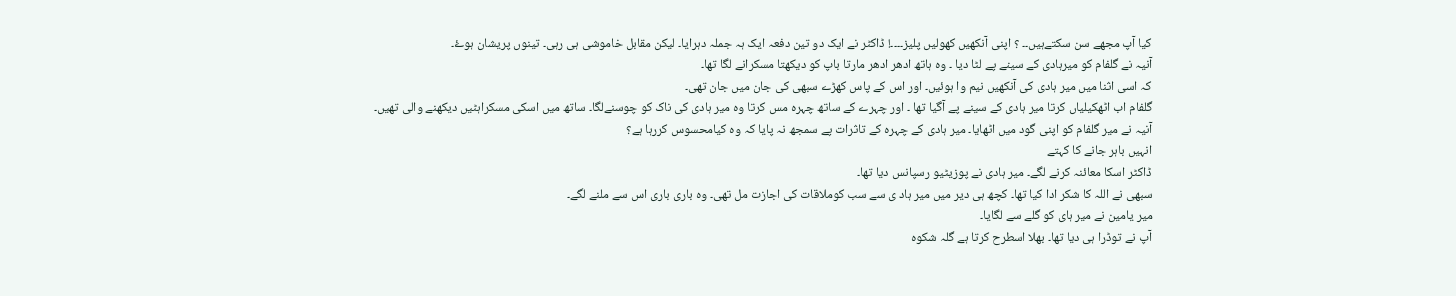کیا آپ مجھے سن سکتےہیں۔۔ ؟ اپنی آنکھیں کھولیں پلیز۔۔۔۔! ڈاکٹر نے ایک دو تین دفعہ ایک ہہ جملہ دہرایا۔ لیکن مقابل خاموشی ہی رہی۔ تینوں پریشان ہوۓ۔
آنیہ نے گلفام کو میرہادی کے سینے پے لٹا دیا ۔ وہ ہاتھ ادھر ادھر مارتا باپ کو دیکھتا مسکرانے لگا تھا۔
کہ اسی اثنا میں میر ہادی کی آنکھیں نیم وا ہوئیں۔ اور اس کے پاس کھڑے سبھی کی جان میں جان تھی۔
گلفام اب اٹھکیلیاں کرتا میر ہادی کے سینے پے آگیا تھا ۔ اور چہرے کے ساتھ چہرہ مس کرتا وہ میر ہادی کی ناک کو چوسنےلگا۔ ساتھ میں اسکی مسکراہٹیں دیکھنے والی تھیں۔
آنیہ نے میر گلفام کو اپنی گود میں اٹھایا۔ میر ہادی کے چہرہ کے تاثرات پے سمجھ نہ پایا کہ وہ کیامحسوس کررہا ہے؟
انہیں باہر جانے کا کہتے
ڈاکٹر اسکا معائنہ کرنے لگے۔ میر ہادی نے پوزیٹیو رسپانس دیا تھا۔
سبھی نے اللہ کا شکر ادا کیا تھا۔ کچھ ہی دیر میں میر ہاد ی سے سب کوملاقات کی اجازت مل تھی۔ وہ باری باری اس سے ملنے لگے۔
میر یامین نے میر ہای کو گلے سے لگایا۔
آپ نے توڈرا ہی دیا تھا۔ بھلا اسطرح کرتا ہے گلہ شکوہ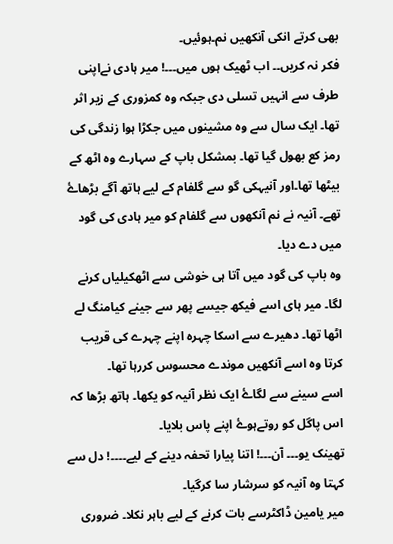بھی کرتے انکی آنکھیں نم۔ہوئیں۔
فکر نہ کریں۔۔ اب ٹھیک ہوں میں۔۔۔! میر ہادی نےاپنی طرف سے انہیں تسلی دی جبکہ وہ کمزوری کے زیر اثر تھا۔ ایک سال سے وہ مشینوں میں جکڑا ہوا زندگی کی رمز کع بھول گیا تھا۔ بمشکل باپ کے سہارے وہ اٹھ کے بیٹھا تھا۔اور آنیہکی گو سے گلفام کے لیے ہاتھ آگے بڑھاۓ تھے۔ آنیہ نے نم آنکھوں سے گلفام کو میر ہادی کی گود میں دے دیا۔
وہ باپ کی گود میں آتا ہی خوشی سے اٹھکیلیاں کرنے لگا۔ میر ہای اسے فیکھ جیسے پھر سے جینے کیامنگ لے اٹھا تھا۔ دھیرے سے اسکا چہرہ اپنے چہرے کی قریب کرتا وہ اسے آنکھیں موندے محسوس کررہا تھا۔
اسے سینے سے لگاۓ ایک نظر آنیہ کو یکھا۔ ہاتھ بڑھا کہ اس پاگل کو روتےہوۓ اپنے پاس بلایا۔
تھینک یو۔۔۔ آن۔۔۔! اتنا پیارا تحفہ دینے کے لیے۔۔۔۔! دل سے کہتا وہ آنیہ کو سرشار سا کرگیا۔
میر یامین ڈاکٹرسے بات کرنے کے لیے باہر نکلا۔ ضروری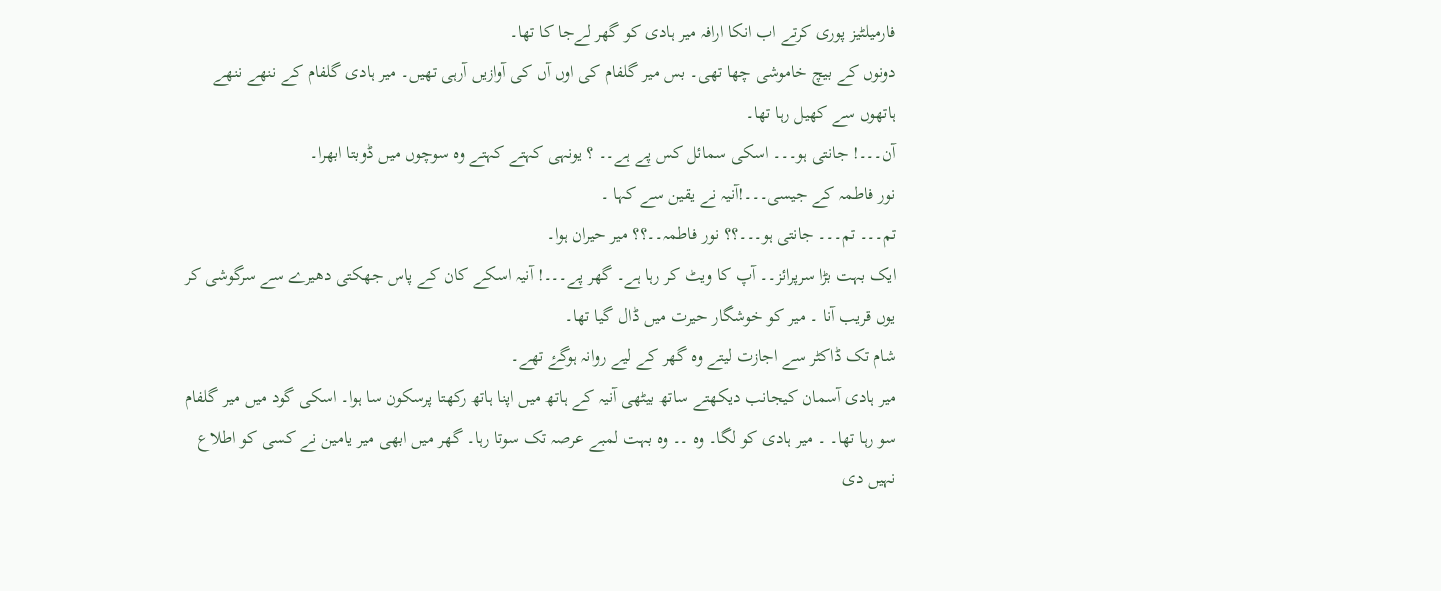فارمیلٹیز پوری کرتے اب انکا ارافہ میر ہادی کو گھر لےجا کا تھا۔
دونوں کے بیچ خاموشی چھا تھی۔ بس میر گلفام کی اوں آں کی آوازیں آرہی تھیں۔ میر ہادی گلفام کے ننھے ننھے ہاتھوں سے کھیل رہا تھا۔
آن۔۔۔! جانتی ہو۔۔۔ اسکی سمائل کس پے ہے۔۔ ؟ یونہی کہتے کہتے وہ سوچوں میں ڈوبتا ابھرا۔
نور فاطمہ کے جیسی۔۔۔!آنیہ نے یقین سے کہا ۔
تم۔۔۔ تم۔۔۔ جانتی ہو۔۔۔؟؟ نور فاطمہ۔۔؟؟ میر حیران ہوا۔
ایک بہت بڑا سرپرائز۔۔ آپ کا ویٹ کر رہا ہے۔ گھر پے۔۔۔! آنیہ اسکے کان کے پاس جھکتی دھیرے سے سرگوشی کر یوں قریب آنا ۔ میر کو خوشگار حیرت میں ڈال گیا تھا۔
شام تک ڈاکٹر سے اجازت لیتے وہ گھر کے لیے روانہ ہوگۓ تھے۔
میر ہادی آسمان کیجانب دیکھتے ساتھ بیٹھی آنیہ کے ہاتھ میں اپنا ہاتھ رکھتا پرسکون سا ہوا۔ اسکی گود میں میر گلفام سو رہا تھا۔ ۔ میر ہادی کو لگا۔ وہ ۔۔ وہ بہت لمبے عرصہ تک سوتا رہا۔ گھر میں ابھی میر یامین نے کسی کو اطلاع نہیں دی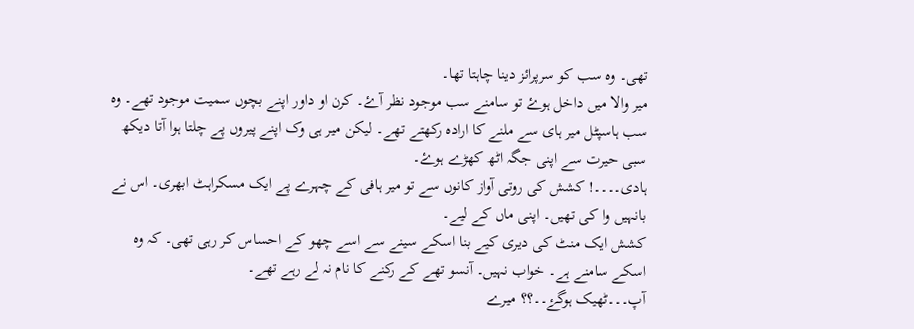تھی۔ وہ سب کو سرپرائز دینا چاہتا تھا۔
میر والا میں داخل ہوۓ تو سامنے سب موجود نظر آۓ۔ کرن او داور اپنے بچوں سمیت موجود تھے۔ وہ سب ہاسپٹل میر ہای سے ملنے کا ارادہ رکھتے تھے۔ لیکن میر ہی وک اپنے پیروں پے چلتا ہوا آتا دیکھ سبی حیرت سے اپنی جگہ اٹھ کھڑے ہوۓ۔
ہادی۔۔۔۔! کشش کی روتی آواز کانوں سے تو میر ہافی کے چہرے پے ایک مسکراہٹ ابھری۔ اس نے بانہیں وا کی تھیں۔ اپنی ماں کے لیے۔
کشش ایک منٹ کی دیری کیے بنا اسکے سینے سے اسے چھو کے احساس کر رہی تھی۔ کہ وہ اسکے سامنے ہے۔ خواب نہیں۔ آنسو تھے کے رکنے کا نام نہ لے رہے تھے۔
آپ۔۔۔ٹھیک ہوگۓ۔۔؟؟ میرے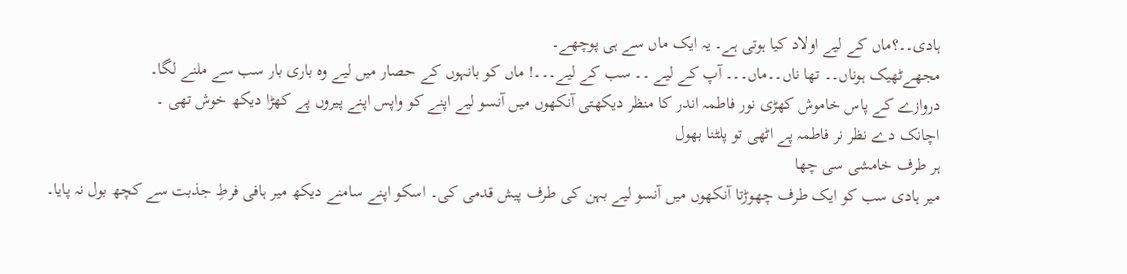ہادی۔۔؟ماں کے لیے اولاد کیا ہوتی ہے۔ یہ ایک ماں سے ہی پوچھے۔
مجھےٹھیک ہوناں۔۔ تھا ناں۔۔ماں۔۔۔ آپ کے لیے ۔۔ سب کے لیے۔۔۔! ماں کو بانہوں کے حصار میں لیے وہ باری بار سب سے ملنے لگا۔
دروازے کے پاس خاموش کھڑی نور فاطمہ اندر کا منظر دیکھتی آنکھوں میں آنسو لیے اپنے کو واپس اپنے پیروں پے کھڑا دیکھ خوش تھی ۔
اچانک دے نظر نر فاطمہ پے اٹھی تو پلٹنا بھول
ہر طرف خامشی سی چھا
میر ہادی سب کو ایک طرف چھوڑتا آنکھوں میں آنسو لیے بہن کی طرف پیش قدمی کی۔ اسکو اپنے سامنے دیکھ میر ہافی فرطِ جذبت سے کچھ بول نہ پایا۔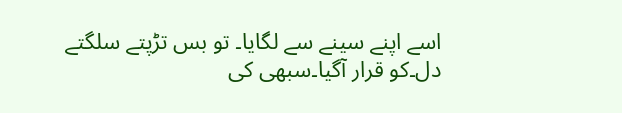اسے اپنے سینے سے لگایا۔ تو بس تڑپتے سلگتے دل۔کو قرار آگیا۔سبھی کی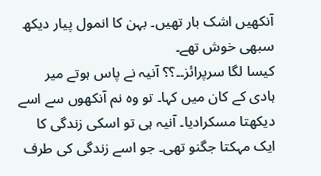آنکھیں اشک بار تھیں۔ بہن کا انمول پیار دیکھ سبھی خوش تھے۔
کیسا لگا سرپرائز۔۔؟؟ آنیہ نے پاس ہوتے میر ہادی کے کان میں کہا۔ تو وہ نم آنکھوں سے اسے دیکھتا مسکرادیا۔ آنیہ ہی تو اسکی زندگی کا ایک مہکتا جگنو تھی۔ جو اسے زندگی کی طرف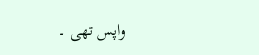واپس تھی ۔